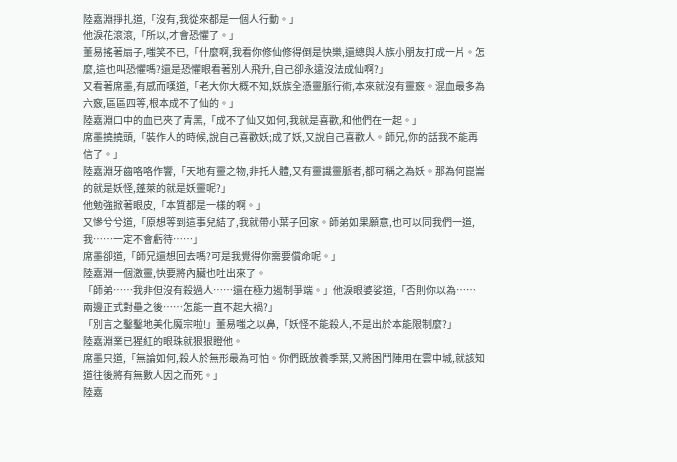陸嘉淵掙扎道,「沒有,我從來都是一個人行動。」
他淚花滾滾,「所以,才會恐懼了。」
董易搖著扇子,嗤笑不已,「什麼啊,我看你修仙修得倒是快樂,還總與人族小朋友打成一片。怎麼,這也叫恐懼嗎?還是恐懼眼看著別人飛升,自己卻永遠沒法成仙啊?」
又看著席墨,有感而嘆道,「老大你大概不知,妖族全憑靈脈行術,本來就沒有靈竅。混血最多為六竅,區區四等,根本成不了仙的。」
陸嘉淵口中的血已夾了青黑,「成不了仙又如何,我就是喜歡,和他們在一起。」
席墨撓撓頭,「裝作人的時候,說自己喜歡妖;成了妖,又說自己喜歡人。師兄,你的話我不能再信了。」
陸嘉淵牙齒咯咯作響,「天地有靈之物,非托人體,又有靈識靈脈者,都可稱之為妖。那為何崑崙的就是妖怪,蓬萊的就是妖靈呢?」
他勉強掀著眼皮,「本質都是一樣的啊。」
又慘兮兮道,「原想等到這事兒結了,我就帶小葉子回家。師弟如果願意,也可以同我們一道,我……一定不會虧待……」
席墨卻道,「師兄還想回去嗎?可是我覺得你需要償命呢。」
陸嘉淵一個激靈,快要將內臟也吐出來了。
「師弟……我非但沒有殺過人……還在極力遏制爭端。」他淚眼婆娑道,「否則你以為……兩邊正式對壘之後……怎能一直不起大禍?」
「別言之鑿鑿地美化魔宗啦!」董易嗤之以鼻,「妖怪不能殺人,不是出於本能限制麼?」
陸嘉淵業已猩紅的眼珠就狠狠瞪他。
席墨只道,「無論如何,殺人於無形最為可怕。你們既放養季葉,又將困鬥陣用在雲中城,就該知道往後將有無數人因之而死。」
陸嘉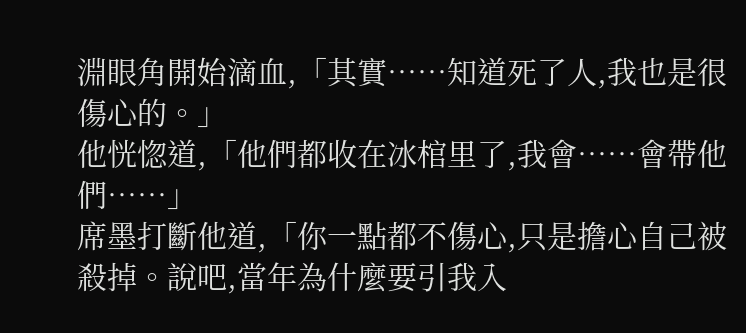淵眼角開始滴血,「其實……知道死了人,我也是很傷心的。」
他恍惚道,「他們都收在冰棺里了,我會……會帶他們……」
席墨打斷他道,「你一點都不傷心,只是擔心自己被殺掉。說吧,當年為什麼要引我入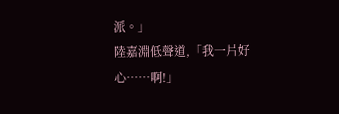派。」
陸嘉淵低聲道,「我一片好心……啊!」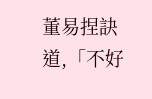董易捏訣道,「不好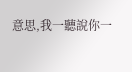意思,我一聽說你一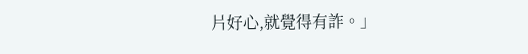片好心,就覺得有詐。」